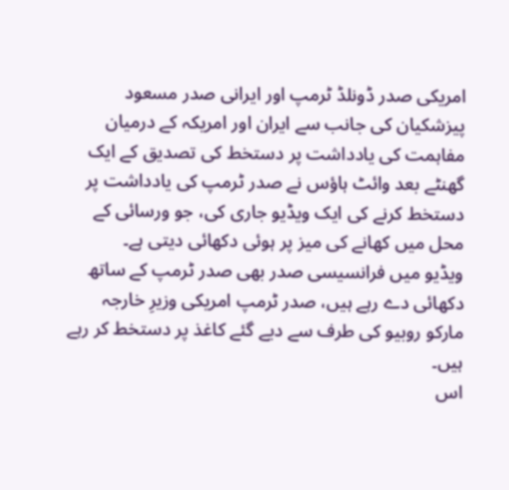امریکی صدر ڈونلڈ ٹرمپ اور ایرانی صدر مسعود پیزشکیان کی جانب سے ایران اور امریکہ کے درمیان مفاہمت کی یادداشت پر دستخط کی تصدیق کے ایک گھنٹے بعد وائٹ ہاؤس نے صدر ٹرمپ کی یادداشت پر دستخط کرنے کی ایک ویڈیو جاری کی، جو ورسائی کے محل میں کھانے کی میز پر ہوئی دکھائی دیتی ہے۔
ویڈیو میں فرانسیسی صدر بھی صدر ٹرمپ کے ساتھ دکھائی دے رہے ہیں، صدر ٹرمپ امریکی وزیرِ خارجہ مارکو روبیو کی طرف سے دیے گئے کاغذ پر دستخط کر رہے ہیں۔
اس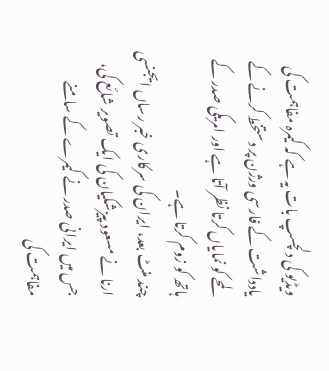ویڈیو کی دلچسپ بات یہ ہے کہ کیمرہ مفاہمت کی یادداشت کے فارسی ورژن پر دستخط کرنے کے لمحے کو نمایاں کرتا نظر آتا ہے اور امریکی صدر کے ہاتھ کو زوم کرتا ہے۔
چند منٹ بعد، ایران کی سرکاری خبر رساں ایجنسی ارنا نے مسعود پیزشکیان کی ایک تصویر شائع کی، جس میں ایرانی صدر نے کیمرے کے سامنے مفاہمت کی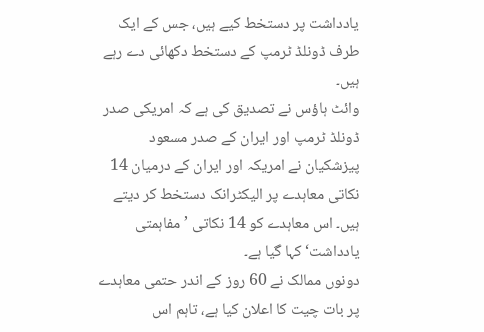یادداشت پر دستخط کیے ہیں، جس کے ایک طرف ڈونلڈ ٹرمپ کے دستخط دکھائی دے رہے ہیں۔
وائٹ ہاؤس نے تصدیق کی ہے کہ امریکی صدر ڈونلڈ ٹرمپ اور ایران کے صدر مسعود پیزشکیان نے امریکہ اور ایران کے درمیان 14 نکاتی معاہدے پر الیکٹرانک دستخط کر دیتے ہیں۔ اس معاہدے کو 14 نکاتی ’مفاہمتی یادداشت‘ کہا گیا ہے۔
دونوں ممالک نے 60 روز کے اندر حتمی معاہدے پر بات چیت کا اعلان کیا ہے، تاہم اس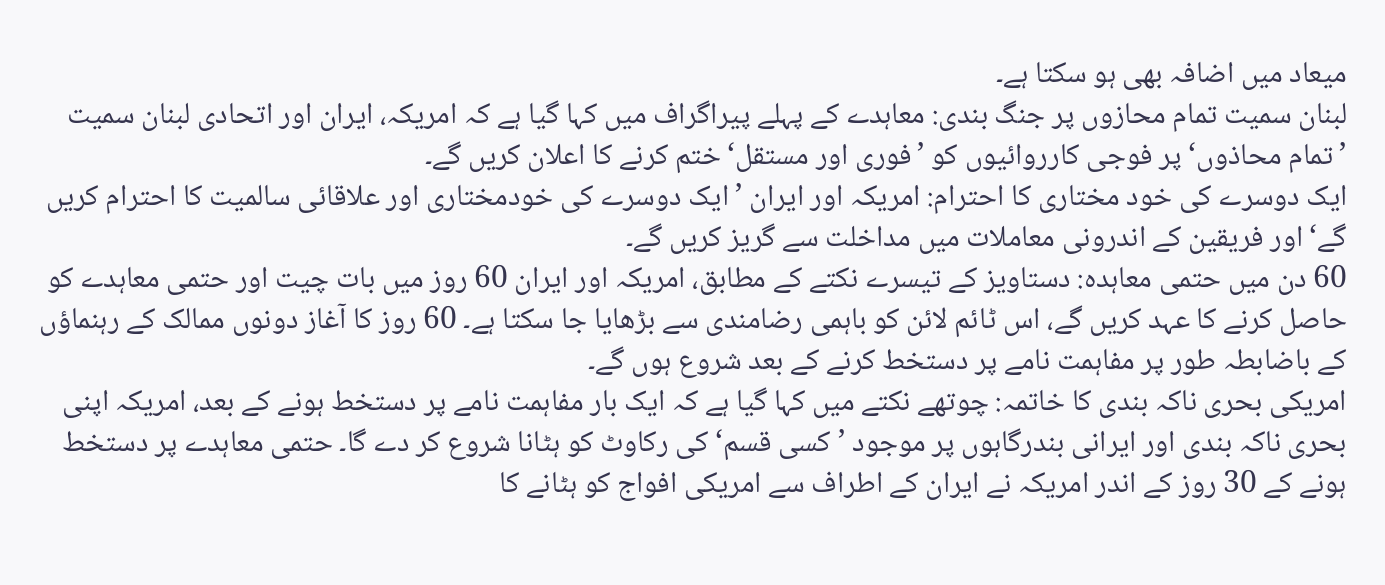میعاد میں اضافہ بھی ہو سکتا ہے۔
لبنان سمیت تمام محازوں پر جنگ بندی: معاہدے کے پہلے پیراگراف میں کہا گیا ہے کہ امریکہ، ایران اور اتحادی لبنان سمیت ’تمام محاذوں‘ پر فوجی کارروائیوں کو ’فوری اور مستقل‘ ختم کرنے کا اعلان کریں گے۔
ایک دوسرے کی خود مختاری کا احترام: امریکہ اور ایران ’ایک دوسرے کی خودمختاری اور علاقائی سالمیت کا احترام کریں گے‘ اور فریقین کے اندرونی معاملات میں مداخلت سے گریز کریں گے۔
60 دن میں حتمی معاہدہ: دستاویز کے تیسرے نکتے کے مطابق، امریکہ اور ایران 60 روز میں بات چیت اور حتمی معاہدے کو حاصل کرنے کا عہد کریں گے، اس ٹائم لائن کو باہمی رضامندی سے بڑھایا جا سکتا ہے۔ 60 روز کا آغاز دونوں ممالک کے رہنماؤں کے باضابطہ طور پر مفاہمت نامے پر دستخط کرنے کے بعد شروع ہوں گے۔
امریکی بحری ناکہ بندی کا خاتمہ: چوتھے نکتے میں کہا گیا ہے کہ ایک بار مفاہمت نامے پر دستخط ہونے کے بعد، امریکہ اپنی بحری ناکہ بندی اور ایرانی بندرگاہوں پر موجود ’کسی قسم‘ کی رکاوٹ کو ہٹانا شروع کر دے گا۔ حتمی معاہدے پر دستخط ہونے کے 30 روز کے اندر امریکہ نے ایران کے اطراف سے امریکی افواج کو ہٹانے کا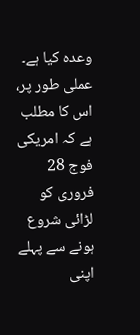وعدہ کیا ہے۔ عملی طور پر، اس کا مطلب ہے کہ امریکی فوج 28 فروری کو لڑائی شروع ہونے سے پہلے اپنی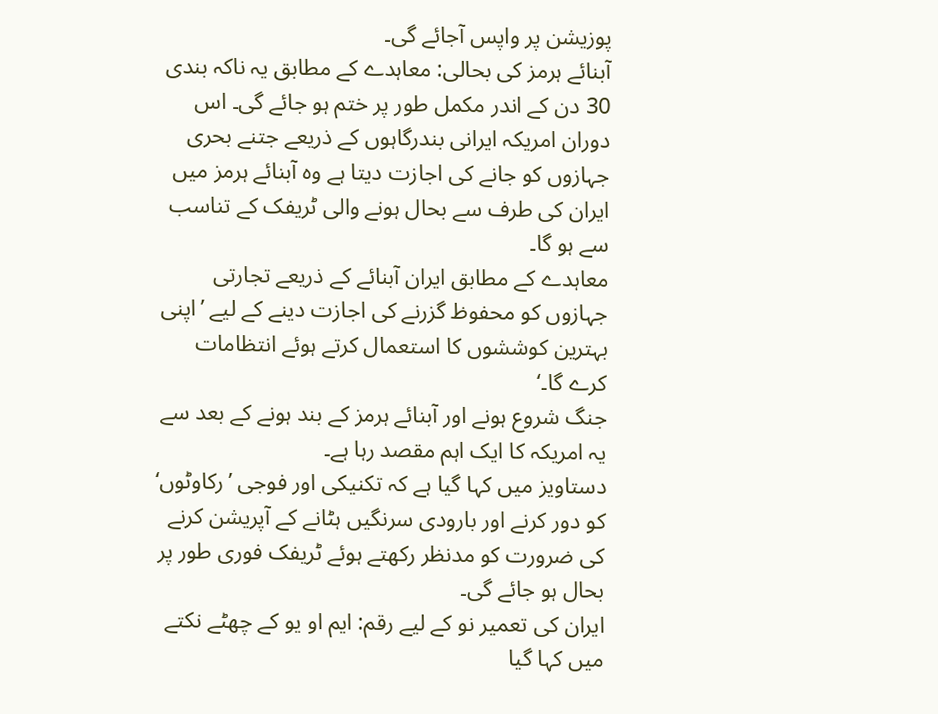پوزیشن پر واپس آجائے گی۔
آبنائے ہرمز کی بحالی: معاہدے کے مطابق یہ ناکہ بندی 30 دن کے اندر مکمل طور پر ختم ہو جائے گی۔ اس دوران امریکہ ایرانی بندرگاہوں کے ذریعے جتنے بحری جہازوں کو جانے کی اجازت دیتا ہے وہ آبنائے ہرمز میں ایران کی طرف سے بحال ہونے والی ٹریفک کے تناسب سے ہو گا۔
معاہدے کے مطابق ایران آبنائے کے ذریعے تجارتی جہازوں کو محفوظ گزرنے کی اجازت دینے کے لیے ’اپنی بہترین کوششوں کا استعمال کرتے ہوئے انتظامات کرے گا۔‘
جنگ شروع ہونے اور آبنائے ہرمز کے بند ہونے کے بعد سے یہ امریکہ کا ایک اہم مقصد رہا ہے۔
دستاویز میں کہا گیا ہے کہ تکنیکی اور فوجی ’رکاوٹوں‘ کو دور کرنے اور بارودی سرنگیں ہٹانے کے آپریشن کرنے کی ضرورت کو مدنظر رکھتے ہوئے ٹریفک فوری طور پر بحال ہو جائے گی۔
ایران کی تعمیر نو کے لیے رقم: ایم او یو کے چھٹے نکتے میں کہا گیا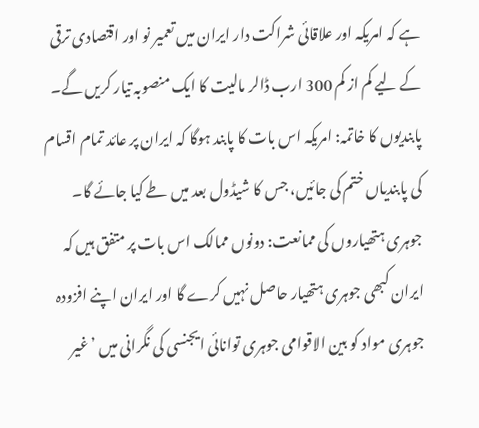ہے کہ امریکہ اور علاقائی شراکت دار ایران میں تعمیر نو اور اقتصادی ترقی کے لیے کم از کم 300 ارب ڈالر مالیت کا ایک منصوبہ تیار کریں گے۔
پابندیوں کا خاتمہ: امریکہ اس بات کا پابند ہوگا کہ ایران پر عائد تمام اقسام کی پابندیاں ختم کی جائیں، جس کا شیڈول بعد میں طے کیا جائے گا۔
جوہری ہتھیاروں کی ممانعت: دونوں ممالک اس بات پر متفق ہیں کہ ایران کبھی جوہری ہتھیار حاصل نہیں کرے گا اور ایران اپنے افزودہ جوہری مواد کو بین الاقوامی جوہری توانائی ایجنسی کی نگرانی میں ’غیر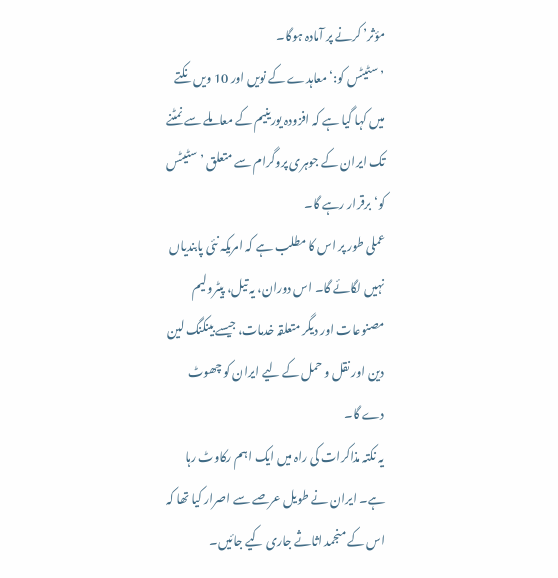مؤثر’ کرنے پر آمادہ ہوگا۔
’سٹیٹس کو:‘ معاہدے کے نویں اور 10 ویں نکتے میں کہا گیا ہے کہ افزودہ یورینیم کے معاملے سے نمٹنے تک ایران کے جوہری پروگرام سے متعلق ’سٹیٹس کو‘ برقرار رہے گا۔
عملی طور پر اس کا مطلب ہے کہ امریکہ نئی پابندیاں نہیں لگائے گا۔ اس دوران، یہ تیل، پیٹرولیم مصنوعات اور دیگر متعلقہ خدمات، جیسے بینکنگ لین دین اور نقل و حمل کے لیے ایران کو چھوٹ دے گا۔
یہ نکتہ مذاکرات کی راہ میں ایک اہم رکاوٹ رہا ہے۔ ایران نے طویل عرصے سے اصرار کیا تھا کہ اس کے منجمد اثاثے جاری کیے جائیں۔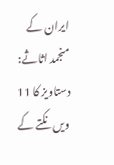ایران کے منجمد اثاثے: دستاویز کا 11 ویں نکتے کے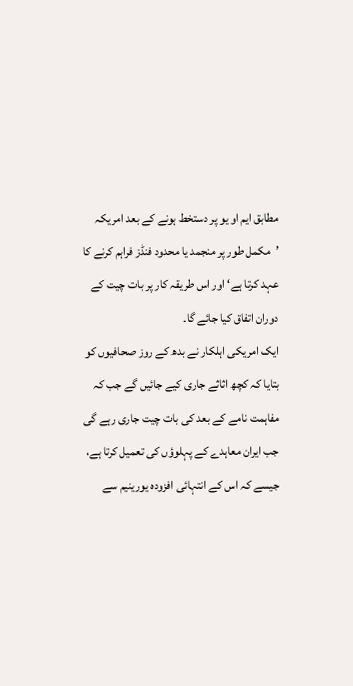مطابق ایم او یو پر دستخط ہونے کے بعد امریکہ ’مکمل طور پر منجمد یا محدود فنڈز فراہم کرنے کا عہد کرتا ہے‘ اور اس طریقہ کار پر بات چیت کے دوران اتفاق کیا جائے گا۔
ایک امریکی اہلکار نے بدھ کے روز صحافیوں کو بتایا کہ کچھ اثاثے جاری کیے جائیں گے جب کہ مفاہمت نامے کے بعد کی بات چیت جاری رہے گی جب ایران معاہدے کے پہلوؤں کی تعمیل کرتا ہے، جیسے کہ اس کے انتہائی افزودہ یورینیم سے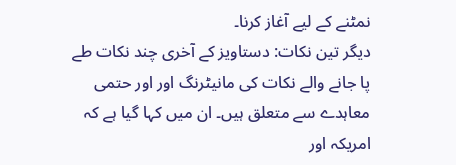نمٹنے کے لیے آغاز کرنا۔
دیگر تین نکات: دستاویز کے آخری چند نکات طے پا جانے والے نکات کی مانیٹرنگ اور اور حتمی معاہدے سے متعلق ہیں۔ ان میں کہا گیا ہے کہ امریکہ اور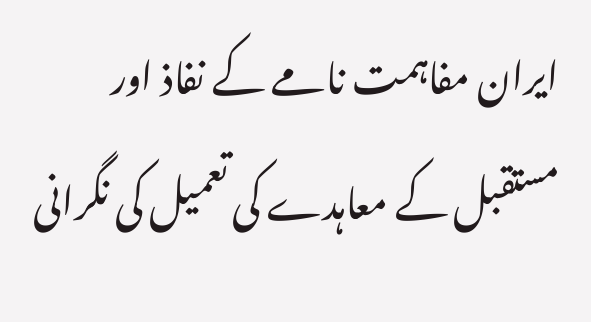ایران مفاہمت نامے کے نفاذ اور مستقبل کے معاہدے کی تعمیل کی نگرانی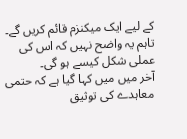کے لیے ایک میکنزم قائم کریں گے۔ تاہم یہ واضح نہیں کہ اس کی عملی شکل کیسے ہو گی۔
آخر میں میں کہا گیا ہے کہ حتمی معاہدے کی توثیق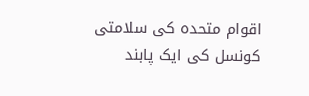اقوام متحدہ کی سلامتی کونسل کی ایک پابند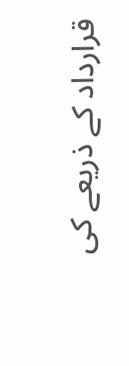قرارداد کے ذریعے کی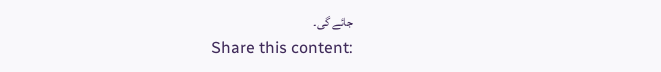جائے گی۔
Share this content: